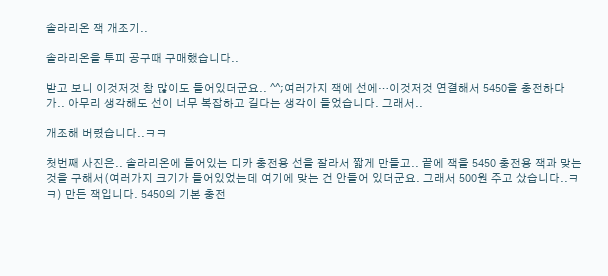솔라리온 잭 개조기..

솔라리온을 투피 공구때 구매했습니다..

받고 보니 이것저것 참 많이도 들어있더군요.. ^^;여러가지 잭에 선에…이것저것 연결해서 5450을 충전하다가.. 아무리 생각해도 선이 너무 복잡하고 길다는 생각이 들었습니다. 그래서..

개조해 버렸습니다..ㅋㅋ

첫번째 사진은.. 솔라리온에 들어있는 디카 충전용 선을 잘라서 짧게 만들고.. 끝에 잭을 5450 충전용 잭과 맞는 것을 구해서(여러가지 크기가 들어있었는데 여기에 맞는 건 안들어 있더군요. 그래서 500원 주고 샀습니다..ㅋㅋ) 만든 잭입니다. 5450의 기본 충전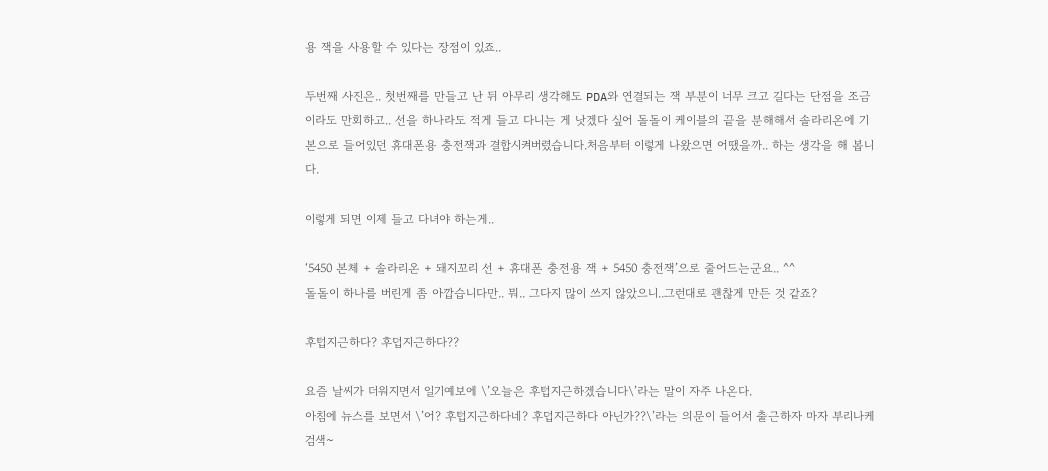용 잭을 사용할 수 있다는 장점이 있죠..

두번째 사진은.. 첫번째를 만들고 난 뒤 아무리 생각해도 PDA와 연결되는 잭 부분이 너무 크고 길다는 단점을 조금이라도 만회하고.. 선을 하나라도 적게 들고 다니는 게 낫겠다 싶어 돌돌이 케이블의 끝을 분해해서 솔라리온에 기본으로 들어있던 휴대폰용 충전잭과 결합시켜버렸습니다.처음부터 이렇게 나왔으면 어땠을까.. 하는 생각을 해 봅니다.

이렇게 되면 이제 들고 다녀야 하는게..

‘5450 본체 + 솔라리온 + 돼지꼬리 선 + 휴대폰 충전용 잭 + 5450 충전잭’으로 줄어드는군요.. ^^
돌돌이 하나를 버린게 좀 아깝습니다만.. 뭐.. 그다지 많이 쓰지 않았으니..그런대로 괜찮게 만든 것 같죠?

후텁지근하다? 후덥지근하다??

요즘 날씨가 더워지면서 일기예보에 \’오늘은 후텁지근하겠습니다\’라는 말이 자주 나온다.
아침에 뉴스를 보면서 \’어? 후텁지근하다네? 후덥지근하다 아닌가??\’라는 의문이 들어서 출근하자 마자 부리나케 검색~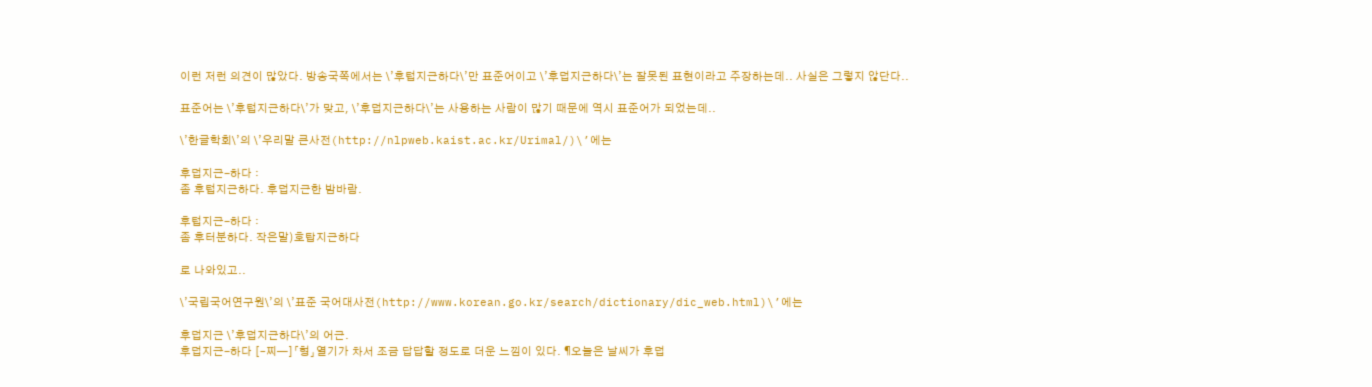이런 저런 의견이 많았다. 방송국쪽에서는 \’후텁지근하다\’만 표준어이고 \’후덥지근하다\’는 잘못된 표현이라고 주장하는데.. 사실은 그렇지 않단다..

표준어는 \’후텁지근하다\’가 맞고, \’후덥지근하다\’는 사용하는 사람이 많기 때문에 역시 표준어가 되었는데..

\’한글학회\’의 \’우리말 큰사전(http://nlpweb.kaist.ac.kr/Urimal/)\’에는

후덥지근-하다 :
좀 후텁지근하다. 후덥지근한 밤바람.

후텁지근-하다 :
좀 후터분하다. 작은말)호탑지근하다

로 나와있고..

\’국립국어연구원\’의 \’표준 국어대사전(http://www.korean.go.kr/search/dictionary/dic_web.html)\’에는

후덥지근 \’후덥지근하다\’의 어근.
후덥지근-하다 [–찌—]「형」열기가 차서 조금 답답할 정도로 더운 느낌이 있다. ¶오늘은 날씨가 후덥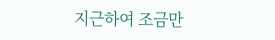지근하여 조금만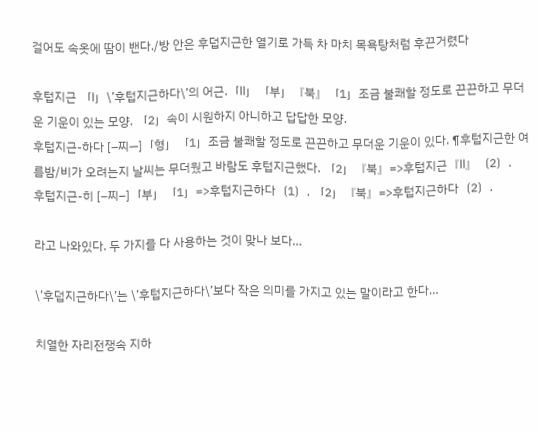걸어도 속옷에 땀이 밴다./방 안은 후덥지근한 열기로 가득 차 마치 목욕탕처럼 후끈거렸다

후텁지근 「I」\’후텁지근하다\’의 어근.「II」「부」『북』「1」조금 불쾌할 정도로 끈끈하고 무더운 기운이 있는 모양. 「2」속이 시원하지 아니하고 답답한 모양.
후텁지근-하다 [–찌—]「형」「1」조금 불쾌할 정도로 끈끈하고 무더운 기운이 있다. ¶후텁지근한 여름밤/비가 오려는지 날씨는 무더웠고 바람도 후텁지근했다. 「2」『북』=>후텁지근『II』〔2〕.
후텁지근-히 [–찌–]「부」「1」=>후텁지근하다〔1〕. 「2」『북』=>후텁지근하다〔2〕.

라고 나와있다. 두 가지를 다 사용하는 것이 맞나 보다…

\’후덥지근하다\’는 \’후텁지근하다\’보다 작은 의미를 가지고 있는 말이라고 한다…

치열한 자리전쟁속 지하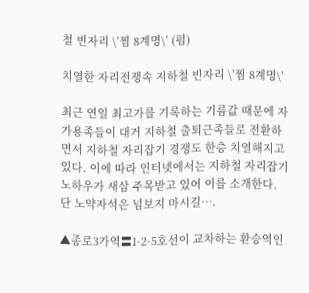철 빈자리 \’찜 8계명\’ (펌)

치열한 자리전쟁속 지하철 빈자리 \’찜 8계명\’

최근 연일 최고가를 기록하는 기름값 때문에 자가용족들이 대거 지하철 출퇴근족들로 전환하면서 지하철 자리잡기 경쟁도 한층 치열해지고 있다. 이에 따라 인터넷에서는 지하철 자리잡기 노하우가 새삼 주목받고 있어 이를 소개한다. 단 노약자석은 넘보지 마시길….

▲종로3가역〓1·2·5호선이 교차하는 환승역인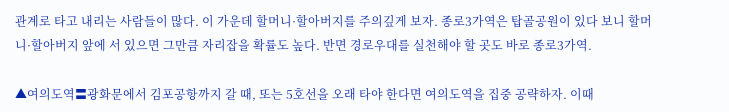관계로 타고 내리는 사람들이 많다. 이 가운데 할머니·할아버지를 주의깊게 보자. 종로3가역은 탑골공원이 있다 보니 할머니·할아버지 앞에 서 있으면 그만큼 자리잡을 확률도 높다. 반면 경로우대를 실천해야 할 곳도 바로 종로3가역.

▲여의도역〓광화문에서 김포공항까지 갈 때, 또는 5호선을 오래 타야 한다면 여의도역을 집중 공략하자. 이때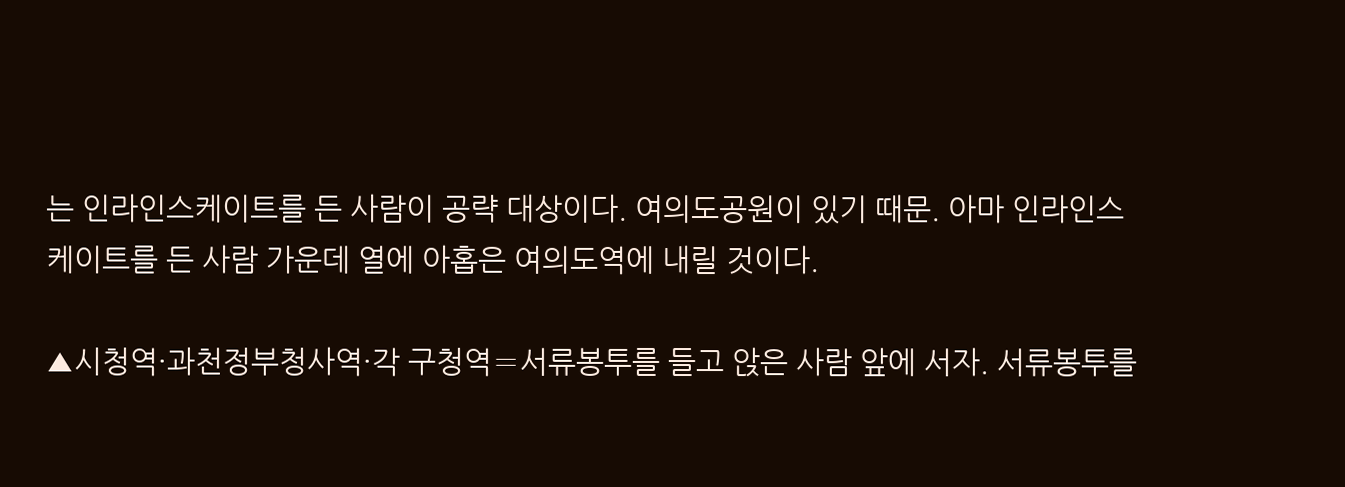는 인라인스케이트를 든 사람이 공략 대상이다. 여의도공원이 있기 때문. 아마 인라인스케이트를 든 사람 가운데 열에 아홉은 여의도역에 내릴 것이다.

▲시청역·과천정부청사역·각 구청역〓서류봉투를 들고 앉은 사람 앞에 서자. 서류봉투를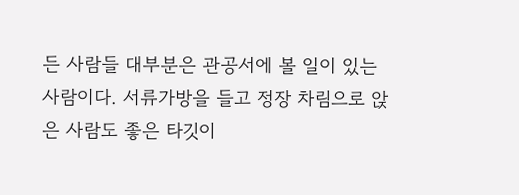든 사람들 대부분은 관공서에 볼 일이 있는 사람이다. 서류가방을 들고 정장 차림으로 앉은 사람도 좋은 타깃이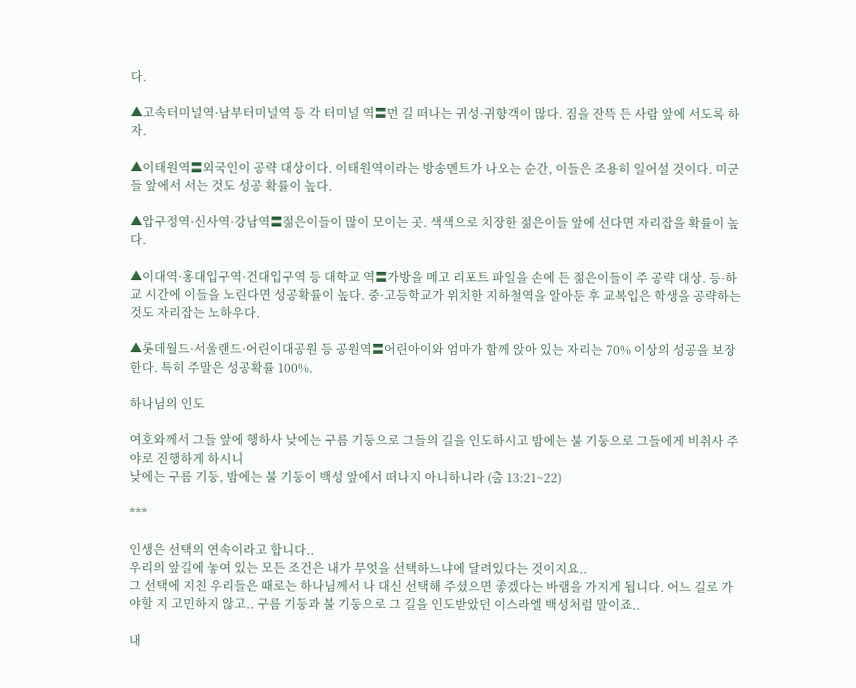다.

▲고속터미널역·남부터미널역 등 각 터미널 역〓먼 길 떠나는 귀성·귀향객이 많다. 짐을 잔뜩 든 사람 앞에 서도록 하자.

▲이태원역〓외국인이 공략 대상이다. 이태원역이라는 방송멘트가 나오는 순간, 이들은 조용히 일어설 것이다. 미군들 앞에서 서는 것도 성공 확률이 높다.

▲압구정역·신사역·강남역〓젊은이들이 많이 모이는 곳. 색색으로 치장한 젊은이들 앞에 선다면 자리잡을 확률이 높다.

▲이대역·홍대입구역·건대입구역 등 대학교 역〓가방을 메고 리포트 파일을 손에 든 젊은이들이 주 공략 대상. 등·하교 시간에 이들을 노린다면 성공확률이 높다. 중·고등학교가 위치한 지하철역을 알아둔 후 교복입은 학생을 공략하는 것도 자리잡는 노하우다.

▲롯데월드·서울랜드·어린이대공원 등 공원역〓어린아이와 엄마가 함께 앉아 있는 자리는 70% 이상의 성공을 보장한다. 특히 주말은 성공확률 100%.

하나님의 인도

여호와께서 그들 앞에 행하사 낮에는 구름 기둥으로 그들의 길을 인도하시고 밤에는 불 기둥으로 그들에게 비취사 주야로 진행하게 하시니
낮에는 구름 기둥, 밤에는 불 기둥이 백성 앞에서 떠나지 아니하니라 (출 13:21~22)

***

인생은 선택의 연속이라고 합니다..
우리의 앞길에 놓여 있는 모든 조건은 내가 무엇을 선택하느냐에 달려있다는 것이지요..
그 선택에 지친 우리들은 때로는 하나님께서 나 대신 선택해 주셨으면 좋겠다는 바램을 가지게 됩니다. 어느 길로 가야할 지 고민하지 않고.. 구름 기둥과 불 기둥으로 그 길을 인도받았던 이스라엘 백성처럼 말이죠..

내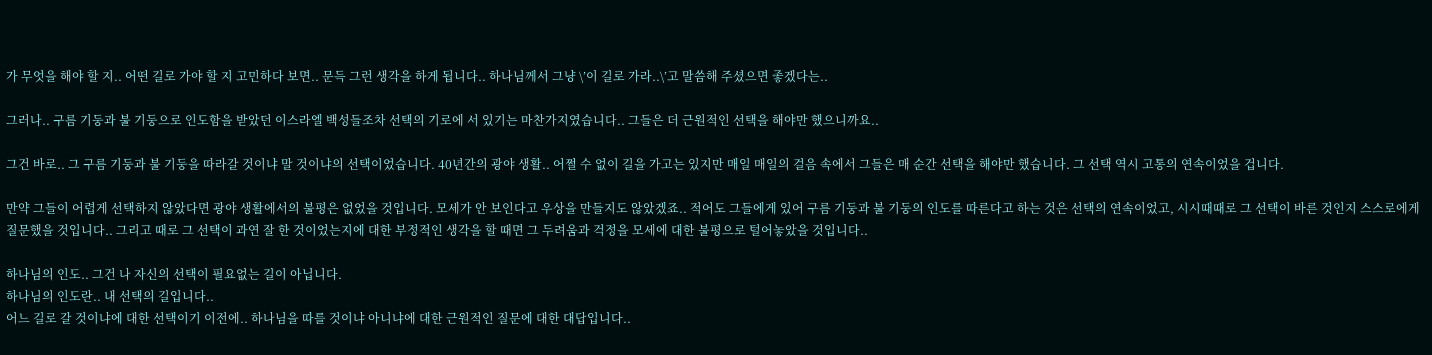가 무엇을 해야 할 지.. 어떤 길로 가야 할 지 고민하다 보면.. 문득 그런 생각을 하게 됩니다.. 하나님께서 그냥 \’이 길로 가라..\’고 말씀해 주셨으면 좋겠다는..

그러나.. 구름 기둥과 불 기둥으로 인도함을 받았던 이스라엘 백성들조차 선택의 기로에 서 있기는 마찬가지였습니다.. 그들은 더 근원적인 선택을 해야만 했으니까요..

그건 바로.. 그 구름 기둥과 불 기둥을 따라갈 것이냐 말 것이냐의 선택이었습니다. 40년간의 광야 생활.. 어쩔 수 없이 길을 가고는 있지만 매일 매일의 걸음 속에서 그들은 매 순간 선택을 해야만 했습니다. 그 선택 역시 고통의 연속이었을 겁니다.

만약 그들이 어렵게 선택하지 않았다면 광야 생활에서의 불평은 없었을 것입니다. 모세가 안 보인다고 우상을 만들지도 않았겠죠.. 적어도 그들에게 있어 구름 기둥과 불 기둥의 인도를 따른다고 하는 것은 선택의 연속이었고, 시시때때로 그 선택이 바른 것인지 스스로에게 질문했을 것입니다.. 그리고 때로 그 선택이 과연 잘 한 것이었는지에 대한 부정적인 생각을 할 때면 그 두려움과 걱정을 모세에 대한 불평으로 털어놓았을 것입니다..

하나님의 인도.. 그건 나 자신의 선택이 필요없는 길이 아닙니다.
하나님의 인도란.. 내 선택의 길입니다..
어느 길로 갈 것이냐에 대한 선택이기 이전에.. 하나님을 따를 것이냐 아니냐에 대한 근원적인 질문에 대한 대답입니다..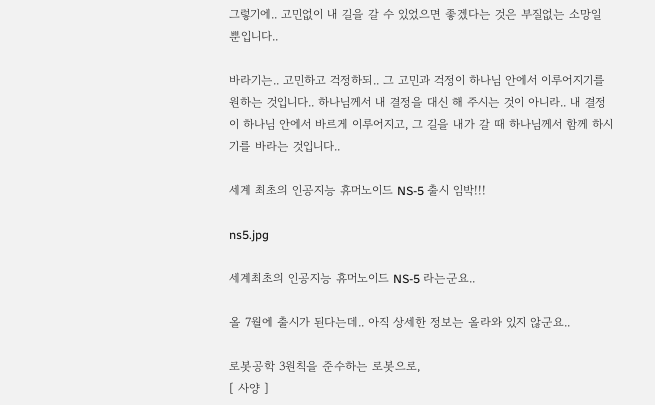그렇기에.. 고민없이 내 길을 갈 수 있었으면 좋겠다는 것은 부질없는 소망일 뿐입니다..

바라기는.. 고민하고 걱정하되.. 그 고민과 걱정이 하나님 안에서 이루어지기를 원하는 것입니다.. 하나님께서 내 결정을 대신 해 주시는 것이 아니라.. 내 결정이 하나님 안에서 바르게 이루어지고, 그 길을 내가 갈 때 하나님께서 함께 하시기를 바라는 것입니다..

세계 최초의 인공지능 휴머노이드 NS-5 출시 임박!!!

ns5.jpg

세계최초의 인공지능 휴머노이드 NS-5 라는군요..

올 7월에 출시가 된다는데.. 아직 상세한 정보는 올라와 있지 않군요..

로봇공학 3원칙을 준수하는 로봇으로,
[ 사양 ]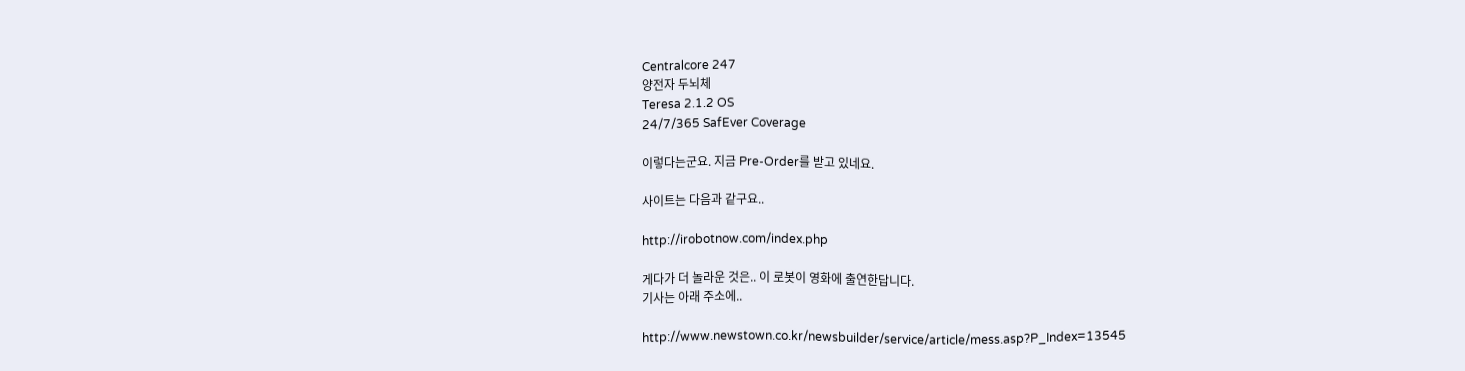Centralcore 247
양전자 두뇌체
Teresa 2.1.2 OS
24/7/365 SafEver Coverage

이렇다는군요. 지금 Pre-Order를 받고 있네요.

사이트는 다음과 같구요..

http://irobotnow.com/index.php

게다가 더 놀라운 것은.. 이 로봇이 영화에 출연한답니다.
기사는 아래 주소에..

http://www.newstown.co.kr/newsbuilder/service/article/mess.asp?P_Index=13545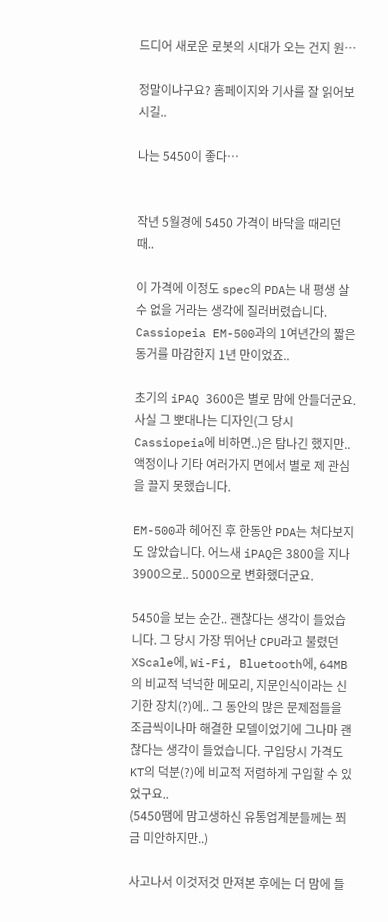드디어 새로운 로봇의 시대가 오는 건지 원…

정말이냐구요? 홈페이지와 기사를 잘 읽어보시길..

나는 5450이 좋다…


작년 5월경에 5450 가격이 바닥을 때리던 때..

이 가격에 이정도 spec의 PDA는 내 평생 살 수 없을 거라는 생각에 질러버렸습니다.
Cassiopeia EM-500과의 1여년간의 짧은 동거를 마감한지 1년 만이었죠..

초기의 iPAQ 3600은 별로 맘에 안들더군요. 사실 그 뽀대나는 디자인(그 당시 Cassiopeia에 비하면..)은 탐나긴 했지만.. 액정이나 기타 여러가지 면에서 별로 제 관심을 끌지 못했습니다.

EM-500과 헤어진 후 한동안 PDA는 쳐다보지도 않았습니다. 어느새 iPAQ은 3800을 지나 3900으로.. 5000으로 변화했더군요.

5450을 보는 순간.. 괜찮다는 생각이 들었습니다. 그 당시 가장 뛰어난 CPU라고 불렸던 XScale에, Wi-Fi, Bluetooth에, 64MB의 비교적 넉넉한 메모리, 지문인식이라는 신기한 장치(?)에.. 그 동안의 많은 문제점들을 조금씩이나마 해결한 모델이었기에 그나마 괜찮다는 생각이 들었습니다. 구입당시 가격도 KT의 덕분(?)에 비교적 저렴하게 구입할 수 있었구요..
(5450땜에 맘고생하신 유통업계분들께는 쬐금 미안하지만..)

사고나서 이것저것 만져본 후에는 더 맘에 들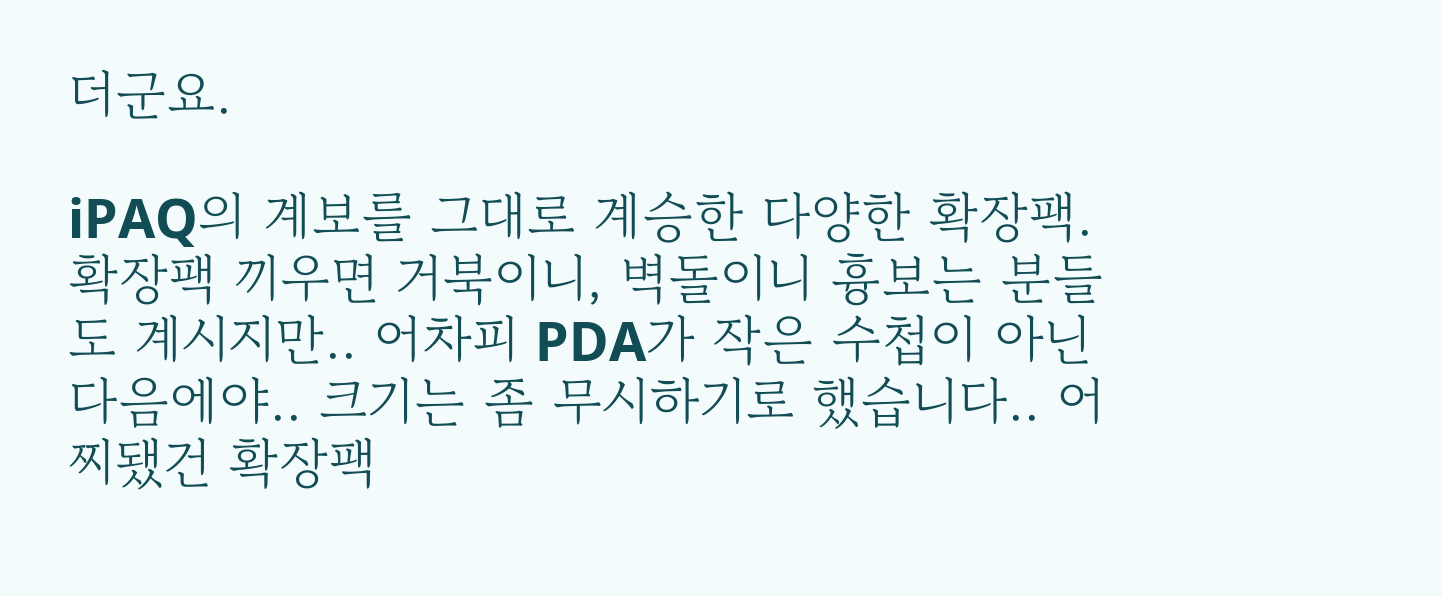더군요.

iPAQ의 계보를 그대로 계승한 다양한 확장팩. 확장팩 끼우면 거북이니, 벽돌이니 흉보는 분들도 계시지만.. 어차피 PDA가 작은 수첩이 아닌 다음에야.. 크기는 좀 무시하기로 했습니다.. 어찌됐건 확장팩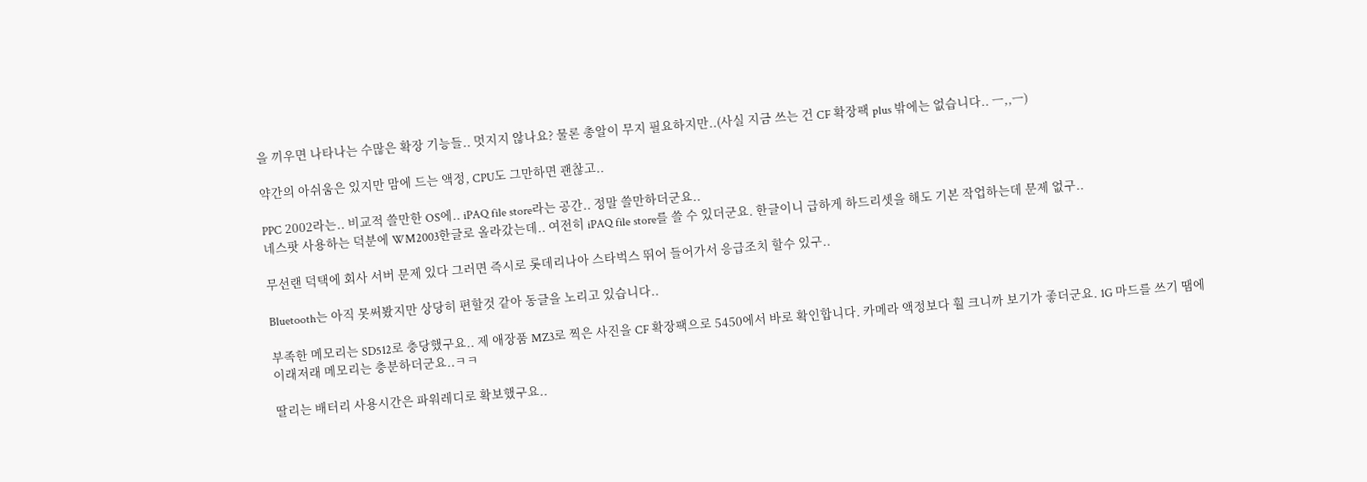을 끼우면 나타나는 수많은 확장 기능들.. 멋지지 않나요? 물론 총알이 무지 필요하지만..(사실 지금 쓰는 건 CF 확장팩 plus 밖에는 없습니다.. ㅡ,,ㅡ)

약간의 아쉬움은 있지만 맘에 드는 액정, CPU도 그만하면 괜찮고..

PPC 2002라는.. 비교적 쓸만한 OS에.. iPAQ file store라는 공간.. 정말 쓸만하더군요..
네스팟 사용하는 덕분에 WM2003한글로 올라갔는데.. 여전히 iPAQ file store를 쓸 수 있더군요. 한글이니 급하게 하드리셋을 해도 기본 작업하는데 문제 없구..

무선랜 덕택에 회사 서버 문제 있다 그러면 즉시로 롯데리나아 스타벅스 뛰어 들어가서 응급조치 할수 있구..

Bluetooth는 아직 못써봤지만 상당히 편할것 같아 동글을 노리고 있습니다..

부족한 메모리는 SD512로 충당했구요.. 제 애장품 MZ3로 찍은 사진을 CF 확장팩으로 5450에서 바로 확인합니다. 카메라 액정보다 훨 크니까 보기가 좋더군요. 1G 마드를 쓰기 땜에 이래저래 메모리는 충분하더군요..ㅋㅋ

딸리는 배터리 사용시간은 파워레디로 확보했구요..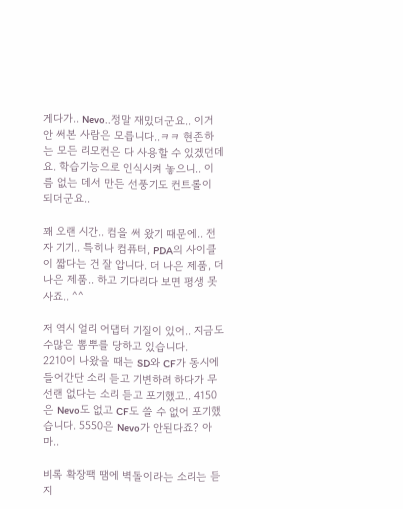게다가.. Nevo..정말 재밌더군요.. 이거 안 써본 사람은 모릅니다..ㅋㅋ 현존하는 모든 리모컨은 다 사용할 수 있겠던데요. 학습기능으로 인식시켜 놓으니.. 이름 없는 데서 만든 선풍기도 컨트롤이 되더군요..

꽤 오랜 시간.. 컴을 써 왔기 때문에.. 전자 기기.. 특히나 컴퓨터, PDA의 사이클이 짧다는 건 잘 압니다. 더 나은 제품, 더 나은 제품.. 하고 기다리다 보면 평생 못 사죠.. ^^

저 역시 얼리 어댑터 기질이 있어.. 지금도 수많은 뽐뿌를 당하고 있습니다.
2210이 나왔을 때는 SD와 CF가 동시에 들어간단 소리 듣고 기변하려 하다가 무선랜 없다는 소리 듣고 포기했고.. 4150은 Nevo도 없고 CF도 쓸 수 없어 포기했습니다. 5550은 Nevo가 안된다죠? 아마..

비록 확장팩 땜에 벽돌이라는 소리는 듣지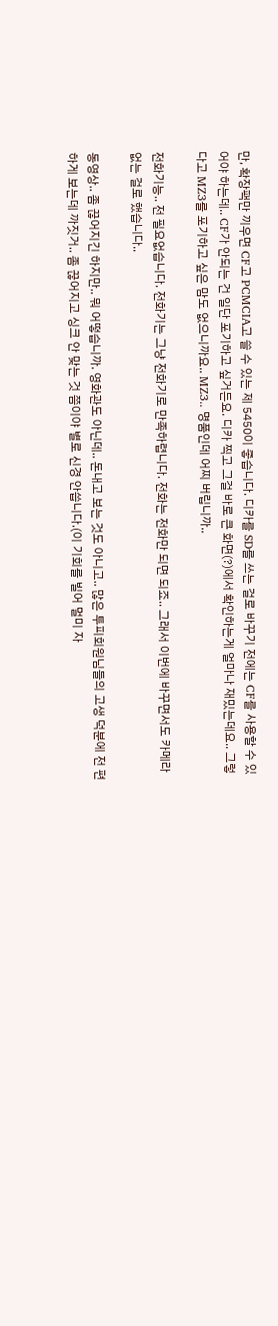만, 확장팩만 끼우면 CF고 PCMCIA고 쓸 수 있는 제 5450이 좋습니다. 디카를 SD를 쓰는 걸로 바꾸기 전에는 CF를 사용할 수 있어야 하는데.. CF가 안되는 건 일단 포기하고 싶거든요. 디카 찍고 그걸 바로 큰 화면(?)에서 확인하는게 얼마나 재밌는데요.. 그렇다고 MZ3를 포기하고 싶은 맘도 없으니까요.. MZ3.. 명품인데 어찌 버립니까..

전화기능.. 전 필요없습니다. 전화기는 그냥 전화기로 만족하렵니다. 전화는 전화만 되면 되죠.. 그래서 이번에 바꾸면서도 카메라 없는 걸로 했습니다..

동영상.. 좀 끊어지긴 하지만.. 뭐 어떻습니까. 영화관도 아닌데.. 돈내고 보는 것도 아니고.. 많은 투피회원님들의 고생 덕분에 전 편하게 보는데 까짓거.. 좀 끊어지고 싱크 안 맞는 것 쯤이야 별로 신경 안씁니다.(이 기회를 빌어 멀미 자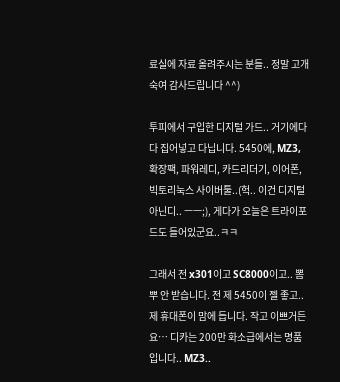료실에 자료 올려주시는 분들.. 정말 고개 숙여 감사드립니다 ^^)

투피에서 구입한 디지털 가드.. 거기에다 다 집어넣고 다닙니다. 5450에, MZ3, 확장팩, 파워레디, 카드리더기, 이어폰, 빅토리눅스 사이버툴..(헉.. 이건 디지털 아닌디.. ㅡㅡ;), 게다가 오늘은 트라이포드도 들어있군요..ㅋㅋ

그래서 전 x301이고 SC8000이고.. 뽐뿌 안 받습니다. 전 제 5450이 젤 좋고.. 제 휴대폰이 맘에 듭니다. 작고 이쁘거든요… 디카는 200만 화소급에서는 명품입니다.. MZ3..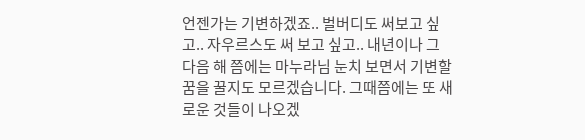언젠가는 기변하겠죠.. 벌버디도 써보고 싶고.. 자우르스도 써 보고 싶고.. 내년이나 그 다음 해 쯤에는 마누라님 눈치 보면서 기변할 꿈을 꿀지도 모르겠습니다. 그때쯤에는 또 새로운 것들이 나오겠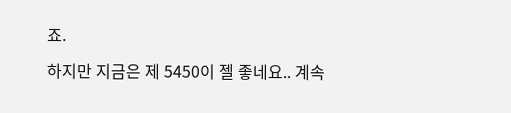죠.

하지만 지금은 제 5450이 젤 좋네요.. 계속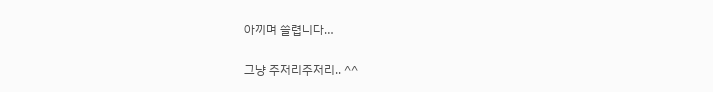아끼며 쓸렵니다…

그냥 주저리주저리.. ^^